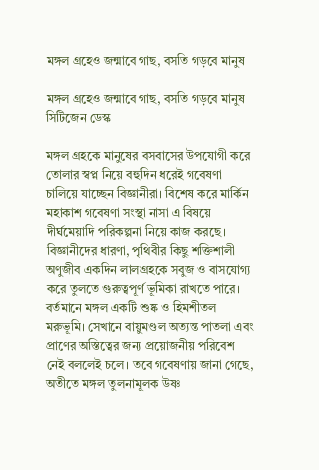মঙ্গল গ্রহেও জন্মাবে গাছ, বসতি গড়বে মানুষ

মঙ্গল গ্রহেও জন্মাবে গাছ, বসতি গড়বে মানুষ
সিটিজেন ডেস্ক

মঙ্গল গ্রহকে মানুষের বসবাসের উপযোগী করে তোলার স্বপ্ন নিয়ে বহুদিন ধরেই গবেষণা চালিয়ে যাচ্ছেন বিজ্ঞানীরা। বিশেষ করে মার্কিন মহাকাশ গবেষণা সংস্থা নাসা এ বিষয়ে দীর্ঘমেয়াদি পরিকল্পনা নিয়ে কাজ করছে। বিজ্ঞানীদের ধারণা, পৃথিবীর কিছু শক্তিশালী অণুজীব একদিন লালগ্রহকে সবুজ ও বাসযোগ্য করে তুলতে গুরুত্বপূর্ণ ভূমিকা রাখতে পারে।
বর্তমানে মঙ্গল একটি শুষ্ক ও হিমশীতল মরুভূমি। সেখানে বায়ুমণ্ডল অত্যন্ত পাতলা এবং প্রাণের অস্তিত্বের জন্য প্রয়োজনীয় পরিবেশ নেই বললেই চলে। তবে গবেষণায় জানা গেছে, অতীতে মঙ্গল তুলনামূলক উষ্ণ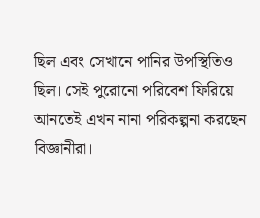ছিল এবং সেখানে পানির উপস্থিতিও ছিল। সেই পুরোনো পরিবেশ ফিরিয়ে আনতেই এখন নানা পরিকল্পনা করছেন বিজ্ঞানীরা।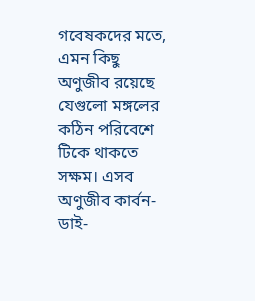গবেষকদের মতে, এমন কিছু অণুজীব রয়েছে যেগুলো মঙ্গলের কঠিন পরিবেশে টিকে থাকতে সক্ষম। এসব অণুজীব কার্বন-ডাই-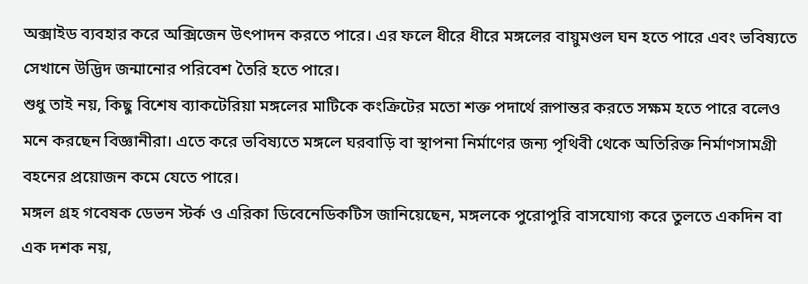অক্সাইড ব্যবহার করে অক্সিজেন উৎপাদন করতে পারে। এর ফলে ধীরে ধীরে মঙ্গলের বায়ুমণ্ডল ঘন হতে পারে এবং ভবিষ্যতে সেখানে উদ্ভিদ জন্মানোর পরিবেশ তৈরি হতে পারে।
শুধু তাই নয়, কিছু বিশেষ ব্যাকটেরিয়া মঙ্গলের মাটিকে কংক্রিটের মতো শক্ত পদার্থে রূপান্তর করতে সক্ষম হতে পারে বলেও মনে করছেন বিজ্ঞানীরা। এতে করে ভবিষ্যতে মঙ্গলে ঘরবাড়ি বা স্থাপনা নির্মাণের জন্য পৃথিবী থেকে অতিরিক্ত নির্মাণসামগ্রী বহনের প্রয়োজন কমে যেতে পারে।
মঙ্গল গ্রহ গবেষক ডেভন স্টর্ক ও এরিকা ডিবেনেডিকটিস জানিয়েছেন, মঙ্গলকে পুরোপুরি বাসযোগ্য করে তুলতে একদিন বা এক দশক নয়,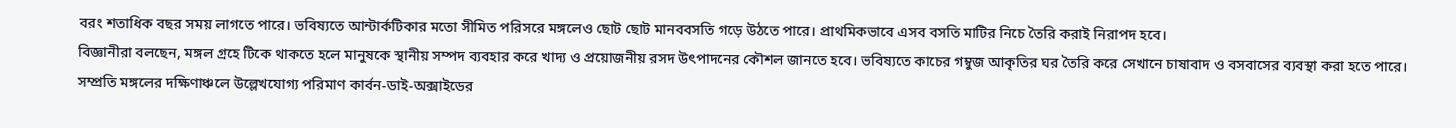বরং শতাধিক বছর সময় লাগতে পারে। ভবিষ্যতে আন্টার্কটিকার মতো সীমিত পরিসরে মঙ্গলেও ছোট ছোট মানববসতি গড়ে উঠতে পারে। প্রাথমিকভাবে এসব বসতি মাটির নিচে তৈরি করাই নিরাপদ হবে।
বিজ্ঞানীরা বলছেন, মঙ্গল গ্রহে টিকে থাকতে হলে মানুষকে স্থানীয় সম্পদ ব্যবহার করে খাদ্য ও প্রয়োজনীয় রসদ উৎপাদনের কৌশল জানতে হবে। ভবিষ্যতে কাচের গম্বুজ আকৃতির ঘর তৈরি করে সেখানে চাষাবাদ ও বসবাসের ব্যবস্থা করা হতে পারে।
সম্প্রতি মঙ্গলের দক্ষিণাঞ্চলে উল্লেখযোগ্য পরিমাণ কার্বন-ডাই-অক্সাইডের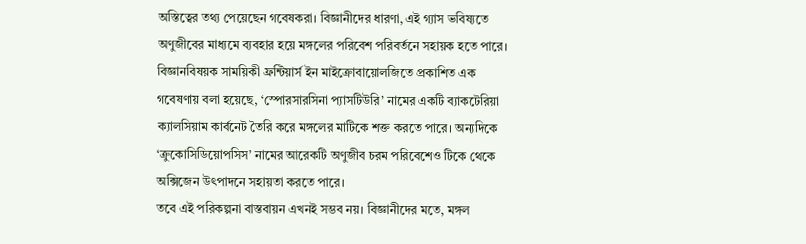অস্তিত্বের তথ্য পেয়েছেন গবেষকরা। বিজ্ঞানীদের ধারণা, এই গ্যাস ভবিষ্যতে অণুজীবের মাধ্যমে ব্যবহার হয়ে মঙ্গলের পরিবেশ পরিবর্তনে সহায়ক হতে পারে।
বিজ্ঞানবিষয়ক সাময়িকী ফ্রন্টিয়ার্স ইন মাইক্রোবায়োলজিতে প্রকাশিত এক গবেষণায় বলা হয়েছে, ‘স্পোরসারসিনা প্যাসটিউরি’ নামের একটি ব্যাকটেরিয়া ক্যালসিয়াম কার্বনেট তৈরি করে মঙ্গলের মাটিকে শক্ত করতে পারে। অন্যদিকে ‘ক্রুকোসিডিয়োপসিস’ নামের আরেকটি অণুজীব চরম পরিবেশেও টিকে থেকে অক্সিজেন উৎপাদনে সহায়তা করতে পারে।
তবে এই পরিকল্পনা বাস্তবায়ন এখনই সম্ভব নয়। বিজ্ঞানীদের মতে, মঙ্গল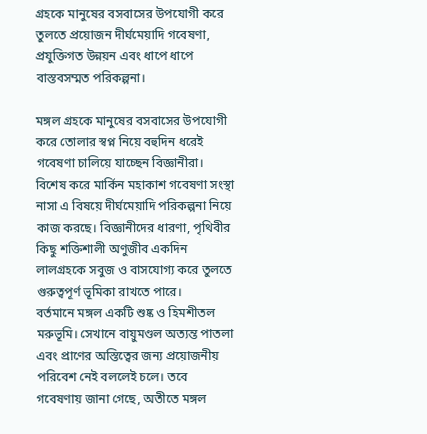গ্রহকে মানুষের বসবাসের উপযোগী করে তুলতে প্রয়োজন দীর্ঘমেয়াদি গবেষণা, প্রযুক্তিগত উন্নয়ন এবং ধাপে ধাপে বাস্তবসম্মত পরিকল্পনা।

মঙ্গল গ্রহকে মানুষের বসবাসের উপযোগী করে তোলার স্বপ্ন নিয়ে বহুদিন ধরেই গবেষণা চালিয়ে যাচ্ছেন বিজ্ঞানীরা। বিশেষ করে মার্কিন মহাকাশ গবেষণা সংস্থা নাসা এ বিষয়ে দীর্ঘমেয়াদি পরিকল্পনা নিয়ে কাজ করছে। বিজ্ঞানীদের ধারণা, পৃথিবীর কিছু শক্তিশালী অণুজীব একদিন লালগ্রহকে সবুজ ও বাসযোগ্য করে তুলতে গুরুত্বপূর্ণ ভূমিকা রাখতে পারে।
বর্তমানে মঙ্গল একটি শুষ্ক ও হিমশীতল মরুভূমি। সেখানে বায়ুমণ্ডল অত্যন্ত পাতলা এবং প্রাণের অস্তিত্বের জন্য প্রয়োজনীয় পরিবেশ নেই বললেই চলে। তবে গবেষণায় জানা গেছে, অতীতে মঙ্গল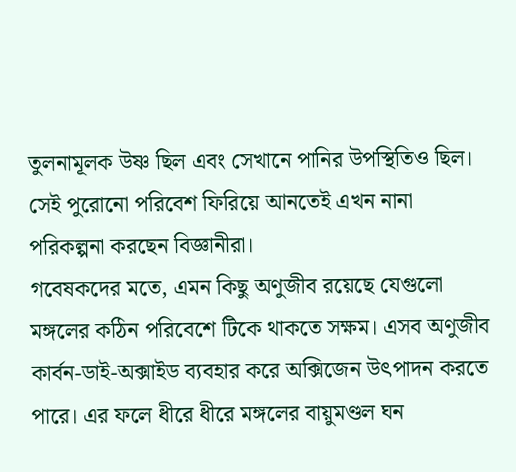তুলনামূলক উষ্ণ ছিল এবং সেখানে পানির উপস্থিতিও ছিল। সেই পুরোনো পরিবেশ ফিরিয়ে আনতেই এখন নানা পরিকল্পনা করছেন বিজ্ঞানীরা।
গবেষকদের মতে, এমন কিছু অণুজীব রয়েছে যেগুলো মঙ্গলের কঠিন পরিবেশে টিকে থাকতে সক্ষম। এসব অণুজীব কার্বন-ডাই-অক্সাইড ব্যবহার করে অক্সিজেন উৎপাদন করতে পারে। এর ফলে ধীরে ধীরে মঙ্গলের বায়ুমণ্ডল ঘন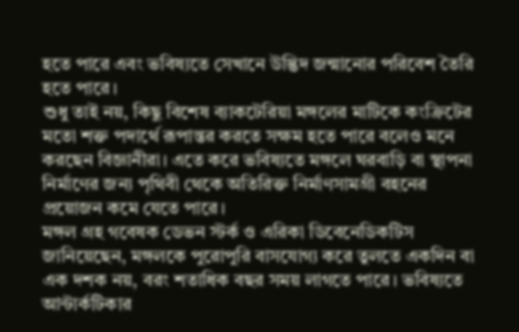হতে পারে এবং ভবিষ্যতে সেখানে উদ্ভিদ জন্মানোর পরিবেশ তৈরি হতে পারে।
শুধু তাই নয়, কিছু বিশেষ ব্যাকটেরিয়া মঙ্গলের মাটিকে কংক্রিটের মতো শক্ত পদার্থে রূপান্তর করতে সক্ষম হতে পারে বলেও মনে করছেন বিজ্ঞানীরা। এতে করে ভবিষ্যতে মঙ্গলে ঘরবাড়ি বা স্থাপনা নির্মাণের জন্য পৃথিবী থেকে অতিরিক্ত নির্মাণসামগ্রী বহনের প্রয়োজন কমে যেতে পারে।
মঙ্গল গ্রহ গবেষক ডেভন স্টর্ক ও এরিকা ডিবেনেডিকটিস জানিয়েছেন, মঙ্গলকে পুরোপুরি বাসযোগ্য করে তুলতে একদিন বা এক দশক নয়, বরং শতাধিক বছর সময় লাগতে পারে। ভবিষ্যতে আন্টার্কটিকার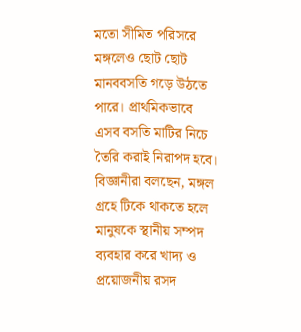মতো সীমিত পরিসরে মঙ্গলেও ছোট ছোট মানববসতি গড়ে উঠতে পারে। প্রাথমিকভাবে এসব বসতি মাটির নিচে তৈরি করাই নিরাপদ হবে।
বিজ্ঞানীরা বলছেন, মঙ্গল গ্রহে টিকে থাকতে হলে মানুষকে স্থানীয় সম্পদ ব্যবহার করে খাদ্য ও প্রয়োজনীয় রসদ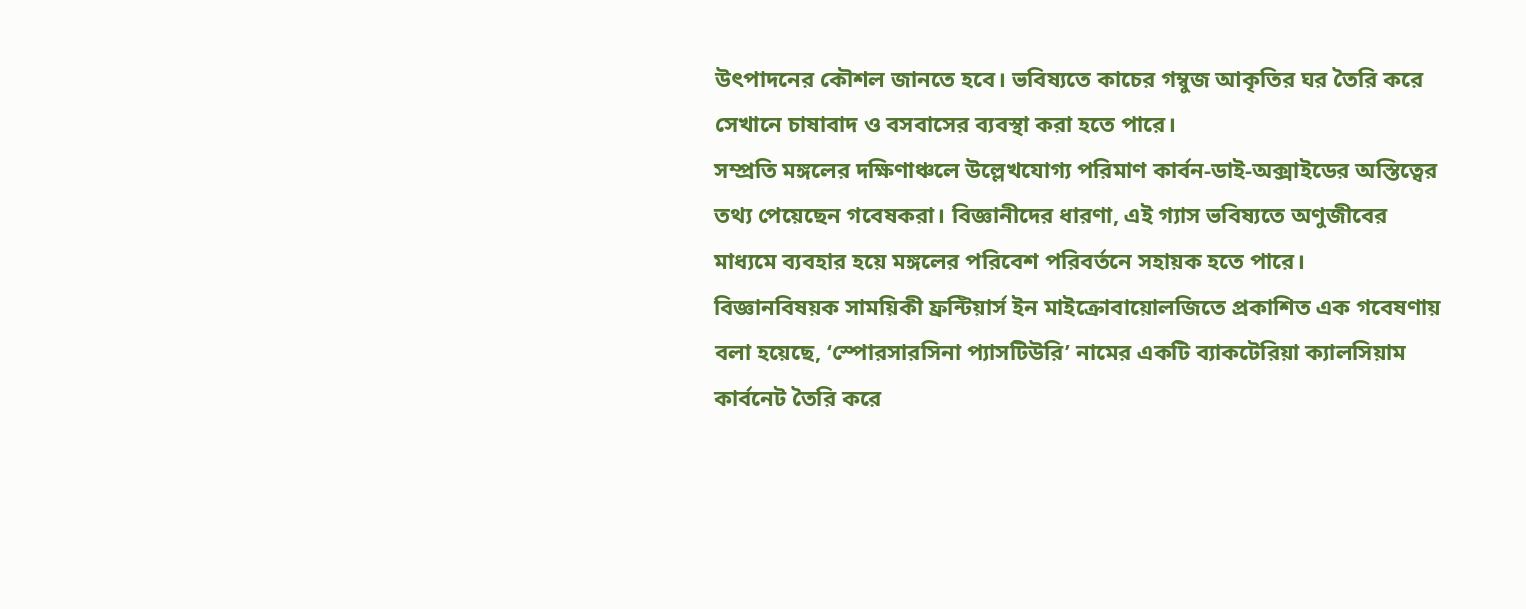উৎপাদনের কৌশল জানতে হবে। ভবিষ্যতে কাচের গম্বুজ আকৃতির ঘর তৈরি করে সেখানে চাষাবাদ ও বসবাসের ব্যবস্থা করা হতে পারে।
সম্প্রতি মঙ্গলের দক্ষিণাঞ্চলে উল্লেখযোগ্য পরিমাণ কার্বন-ডাই-অক্সাইডের অস্তিত্বের তথ্য পেয়েছেন গবেষকরা। বিজ্ঞানীদের ধারণা, এই গ্যাস ভবিষ্যতে অণুজীবের মাধ্যমে ব্যবহার হয়ে মঙ্গলের পরিবেশ পরিবর্তনে সহায়ক হতে পারে।
বিজ্ঞানবিষয়ক সাময়িকী ফ্রন্টিয়ার্স ইন মাইক্রোবায়োলজিতে প্রকাশিত এক গবেষণায় বলা হয়েছে, ‘স্পোরসারসিনা প্যাসটিউরি’ নামের একটি ব্যাকটেরিয়া ক্যালসিয়াম কার্বনেট তৈরি করে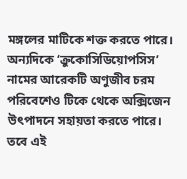মঙ্গলের মাটিকে শক্ত করতে পারে। অন্যদিকে ‘ক্রুকোসিডিয়োপসিস’ নামের আরেকটি অণুজীব চরম পরিবেশেও টিকে থেকে অক্সিজেন উৎপাদনে সহায়তা করতে পারে।
তবে এই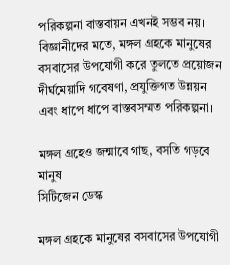পরিকল্পনা বাস্তবায়ন এখনই সম্ভব নয়। বিজ্ঞানীদের মতে, মঙ্গল গ্রহকে মানুষের বসবাসের উপযোগী করে তুলতে প্রয়োজন দীর্ঘমেয়াদি গবেষণা, প্রযুক্তিগত উন্নয়ন এবং ধাপে ধাপে বাস্তবসম্মত পরিকল্পনা।

মঙ্গল গ্রহেও জন্মাবে গাছ, বসতি গড়বে মানুষ
সিটিজেন ডেস্ক

মঙ্গল গ্রহকে মানুষের বসবাসের উপযোগী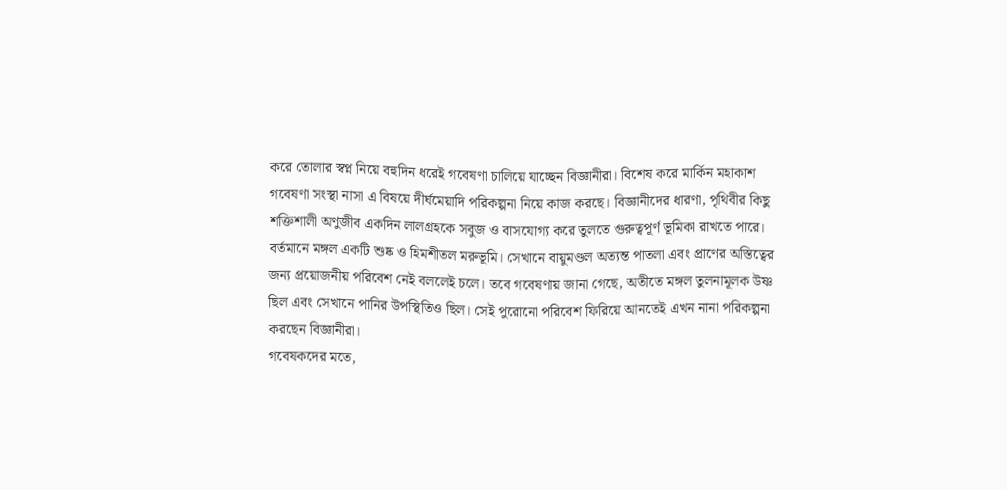করে তোলার স্বপ্ন নিয়ে বহুদিন ধরেই গবেষণা চালিয়ে যাচ্ছেন বিজ্ঞানীরা। বিশেষ করে মার্কিন মহাকাশ গবেষণা সংস্থা নাসা এ বিষয়ে দীর্ঘমেয়াদি পরিকল্পনা নিয়ে কাজ করছে। বিজ্ঞানীদের ধারণা, পৃথিবীর কিছু শক্তিশালী অণুজীব একদিন লালগ্রহকে সবুজ ও বাসযোগ্য করে তুলতে গুরুত্বপূর্ণ ভূমিকা রাখতে পারে।
বর্তমানে মঙ্গল একটি শুষ্ক ও হিমশীতল মরুভূমি। সেখানে বায়ুমণ্ডল অত্যন্ত পাতলা এবং প্রাণের অস্তিত্বের জন্য প্রয়োজনীয় পরিবেশ নেই বললেই চলে। তবে গবেষণায় জানা গেছে, অতীতে মঙ্গল তুলনামূলক উষ্ণ ছিল এবং সেখানে পানির উপস্থিতিও ছিল। সেই পুরোনো পরিবেশ ফিরিয়ে আনতেই এখন নানা পরিকল্পনা করছেন বিজ্ঞানীরা।
গবেষকদের মতে,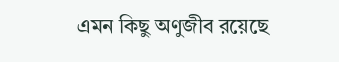এমন কিছু অণুজীব রয়েছে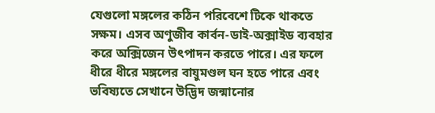যেগুলো মঙ্গলের কঠিন পরিবেশে টিকে থাকতে সক্ষম। এসব অণুজীব কার্বন-ডাই-অক্সাইড ব্যবহার করে অক্সিজেন উৎপাদন করতে পারে। এর ফলে ধীরে ধীরে মঙ্গলের বায়ুমণ্ডল ঘন হতে পারে এবং ভবিষ্যতে সেখানে উদ্ভিদ জন্মানোর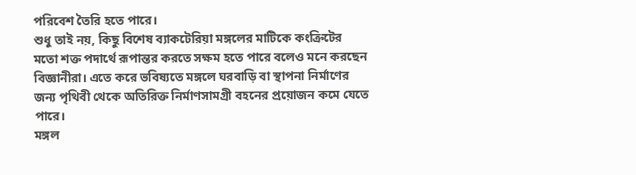পরিবেশ তৈরি হতে পারে।
শুধু তাই নয়, কিছু বিশেষ ব্যাকটেরিয়া মঙ্গলের মাটিকে কংক্রিটের মতো শক্ত পদার্থে রূপান্তর করতে সক্ষম হতে পারে বলেও মনে করছেন বিজ্ঞানীরা। এতে করে ভবিষ্যতে মঙ্গলে ঘরবাড়ি বা স্থাপনা নির্মাণের জন্য পৃথিবী থেকে অতিরিক্ত নির্মাণসামগ্রী বহনের প্রয়োজন কমে যেতে পারে।
মঙ্গল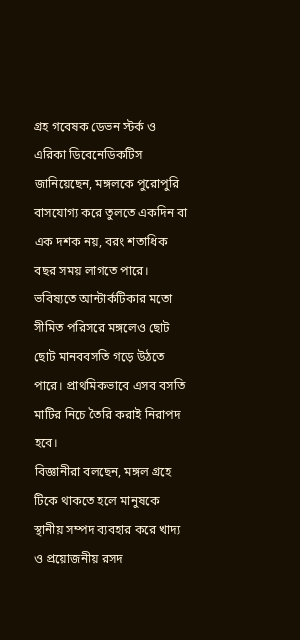গ্রহ গবেষক ডেভন স্টর্ক ও এরিকা ডিবেনেডিকটিস জানিয়েছেন, মঙ্গলকে পুরোপুরি বাসযোগ্য করে তুলতে একদিন বা এক দশক নয়, বরং শতাধিক বছর সময় লাগতে পারে। ভবিষ্যতে আন্টার্কটিকার মতো সীমিত পরিসরে মঙ্গলেও ছোট ছোট মানববসতি গড়ে উঠতে পারে। প্রাথমিকভাবে এসব বসতি মাটির নিচে তৈরি করাই নিরাপদ হবে।
বিজ্ঞানীরা বলছেন, মঙ্গল গ্রহে টিকে থাকতে হলে মানুষকে স্থানীয় সম্পদ ব্যবহার করে খাদ্য ও প্রয়োজনীয় রসদ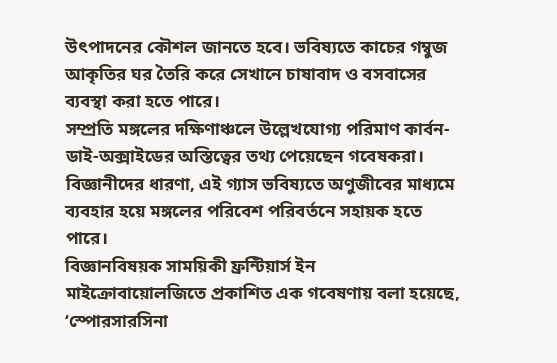উৎপাদনের কৌশল জানতে হবে। ভবিষ্যতে কাচের গম্বুজ আকৃতির ঘর তৈরি করে সেখানে চাষাবাদ ও বসবাসের ব্যবস্থা করা হতে পারে।
সম্প্রতি মঙ্গলের দক্ষিণাঞ্চলে উল্লেখযোগ্য পরিমাণ কার্বন-ডাই-অক্সাইডের অস্তিত্বের তথ্য পেয়েছেন গবেষকরা। বিজ্ঞানীদের ধারণা, এই গ্যাস ভবিষ্যতে অণুজীবের মাধ্যমে ব্যবহার হয়ে মঙ্গলের পরিবেশ পরিবর্তনে সহায়ক হতে পারে।
বিজ্ঞানবিষয়ক সাময়িকী ফ্রন্টিয়ার্স ইন মাইক্রোবায়োলজিতে প্রকাশিত এক গবেষণায় বলা হয়েছে, ‘স্পোরসারসিনা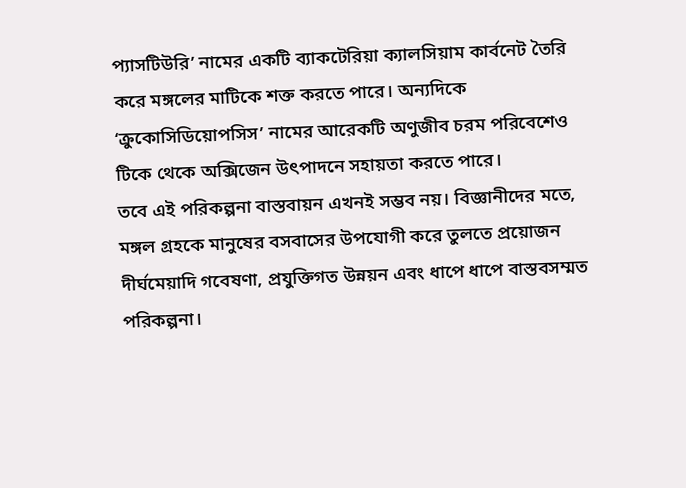প্যাসটিউরি’ নামের একটি ব্যাকটেরিয়া ক্যালসিয়াম কার্বনেট তৈরি করে মঙ্গলের মাটিকে শক্ত করতে পারে। অন্যদিকে ‘ক্রুকোসিডিয়োপসিস’ নামের আরেকটি অণুজীব চরম পরিবেশেও টিকে থেকে অক্সিজেন উৎপাদনে সহায়তা করতে পারে।
তবে এই পরিকল্পনা বাস্তবায়ন এখনই সম্ভব নয়। বিজ্ঞানীদের মতে, মঙ্গল গ্রহকে মানুষের বসবাসের উপযোগী করে তুলতে প্রয়োজন দীর্ঘমেয়াদি গবেষণা, প্রযুক্তিগত উন্নয়ন এবং ধাপে ধাপে বাস্তবসম্মত পরিকল্পনা।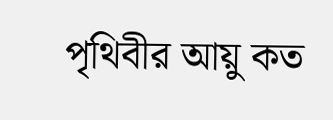পৃথিবীর আয়ু কত